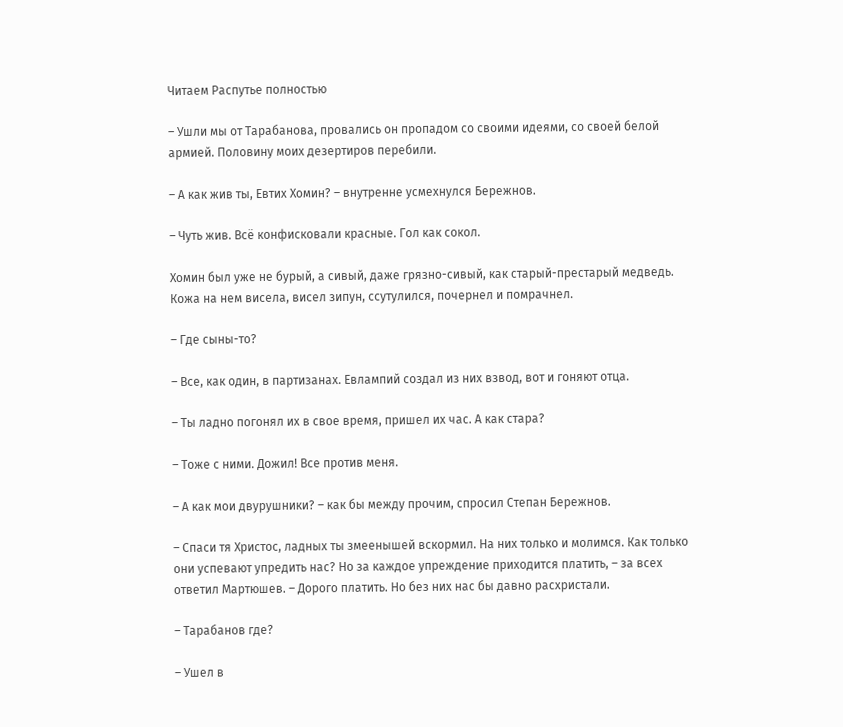Читаем Распутье полностью

– Ушли мы от Тарабанова, провались он пропадом со своими идеями, со своей белой армией. Половину моих дезертиров перебили.

– А как жив ты, Евтих Хомин? – внутренне усмехнулся Бережнов.

– Чуть жив. Всё конфисковали красные. Гол как сокол.

Хомин был уже не бурый, а сивый, даже грязно-сивый, как старый-престарый медведь. Кожа на нем висела, висел зипун, ссутулился, почернел и помрачнел.

– Где сыны-то?

– Все, как один, в партизанах. Евлампий создал из них взвод, вот и гоняют отца.

– Ты ладно погонял их в свое время, пришел их час. А как стара?

– Тоже с ними. Дожил! Все против меня.

– А как мои двурушники? – как бы между прочим, спросил Степан Бережнов.

– Спаси тя Христос, ладных ты змеенышей вскормил. На них только и молимся. Как только они успевают упредить нас? Но за каждое упреждение приходится платить, – за всех ответил Мартюшев. – Дорого платить. Но без них нас бы давно расхристали.

– Тарабанов где?

– Ушел в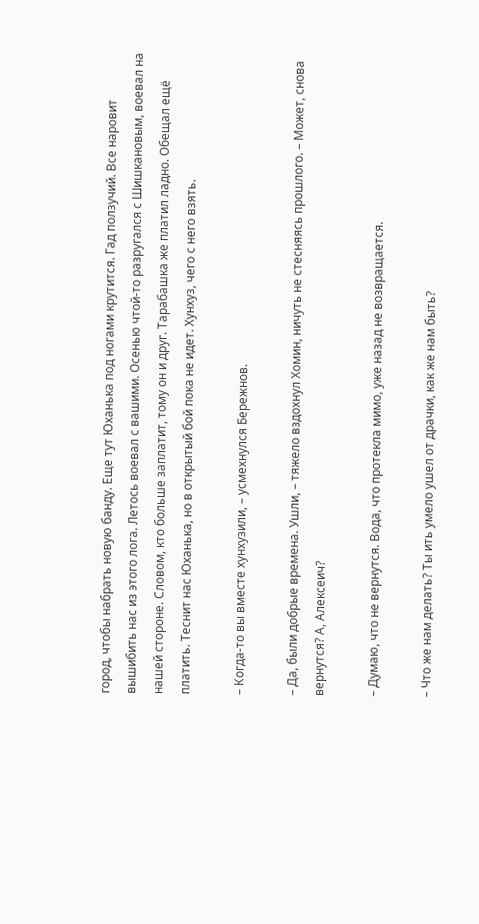город, чтобы набрать новую банду. Еще тут Юханька под ногами крутится. Гад ползучий. Все наровит вышибить нас из этого лога. Летось воевал с вашими. Осенью чтой-то разругался с Шишкановым, воевал на нашей стороне. Словом, кто больше заплатит, тому он и друг. Тарабашка же платил ладно. Обещал ещё платить. Теснит нас Юханька, но в открытый бой пока не идет. Хунхуз, чего с него взять.

– Когда-то вы вместе хунхузили, – усмехнулся Бережнов.

– Да, были добрые времена. Ушли, – тяжело вздохнул Хомин, ничуть не стесняясь прошлого. – Может, снова вернутся? А, Алексеич?

– Думаю, что не вернутся. Вода, что протекла мимо, уже назад не возвращается.

– Что же нам делать? Ты ить умело ушел от драчки, как же нам быть?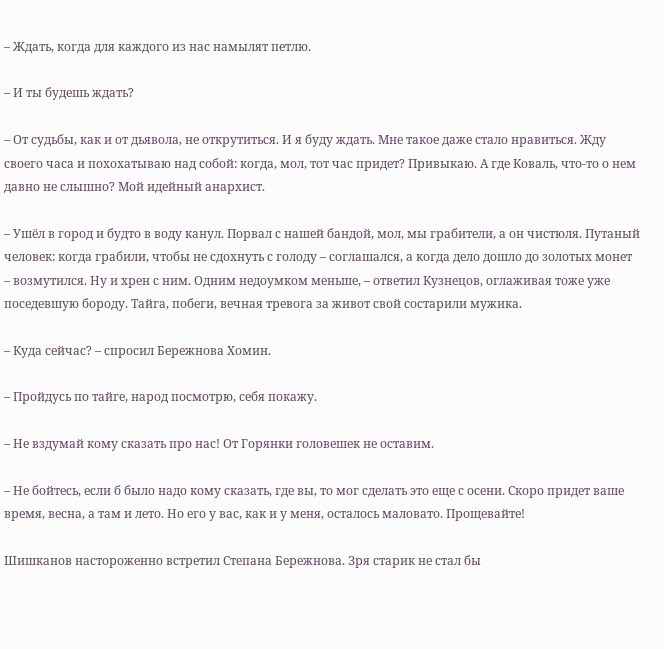– Ждать, когда для каждого из нас намылят петлю.

– И ты будешь ждать?

– От судьбы, как и от дьявола, не открутиться. И я буду ждать. Мне такое даже стало нравиться. Жду своего часа и похохатываю над собой: когда, мол, тот час придет? Привыкаю. А где Коваль, что-то о нем давно не слышно? Мой идейный анархист.

– Ушёл в город и будто в воду канул. Порвал с нашей бандой, мол, мы грабители, а он чистюля. Путаный человек: когда грабили, чтобы не сдохнуть с голоду – соглашался, а когда дело дошло до золотых монет – возмутился. Ну и хрен с ним. Одним недоумком меньше, – ответил Кузнецов, оглаживая тоже уже поседевшую бороду. Тайга, побеги, вечная тревога за живот свой состарили мужика.

– Куда сейчас? – спросил Бережнова Хомин.

– Пройдусь по тайге, народ посмотрю, себя покажу.

– Не вздумай кому сказать про нас! От Горянки головешек не оставим.

– Не бойтесь, если б было надо кому сказать, где вы, то мог сделать это еще с осени. Скоро придет ваше время, весна, а там и лето. Но его у вас, как и у меня, осталось маловато. Прощевайте!

Шишканов настороженно встретил Степана Бережнова. Зря старик не стал бы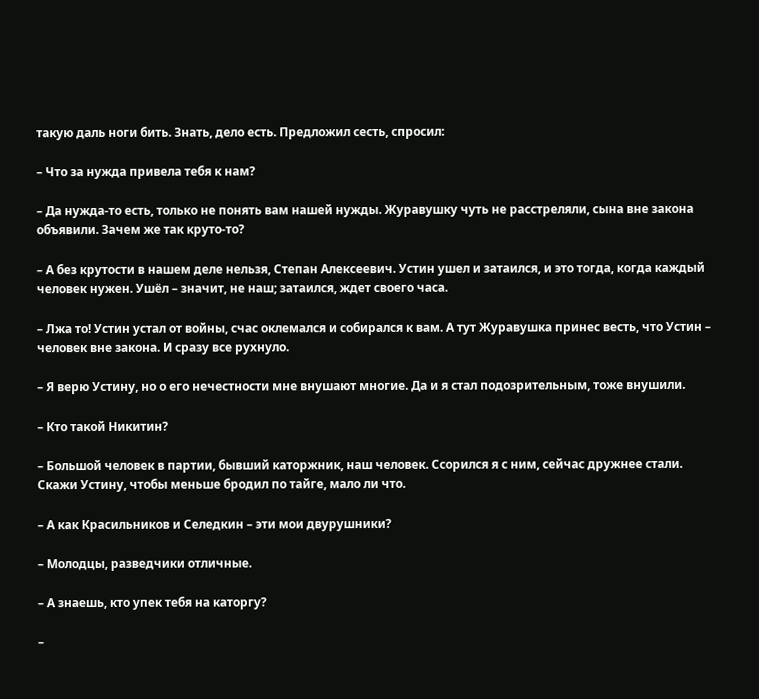такую даль ноги бить. Знать, дело есть. Предложил сесть, спросил:

– Что за нужда привела тебя к нам?

– Да нужда-то есть, только не понять вам нашей нужды. Журавушку чуть не расстреляли, сына вне закона объявили. Зачем же так круто-то?

– А без крутости в нашем деле нельзя, Степан Алексеевич. Устин ушел и затаился, и это тогда, когда каждый человек нужен. Ушёл – значит, не наш; затаился, ждет своего часа.

– Лжа то! Устин устал от войны, счас оклемался и собирался к вам. А тут Журавушка принес весть, что Устин – человек вне закона. И сразу все рухнуло.

– Я верю Устину, но о его нечестности мне внушают многие. Да и я стал подозрительным, тоже внушили.

– Кто такой Никитин?

– Большой человек в партии, бывший каторжник, наш человек. Ссорился я с ним, сейчас дружнее стали. Скажи Устину, чтобы меньше бродил по тайге, мало ли что.

– А как Красильников и Селедкин – эти мои двурушники?

– Молодцы, разведчики отличные.

– А знаешь, кто упек тебя на каторгу?

–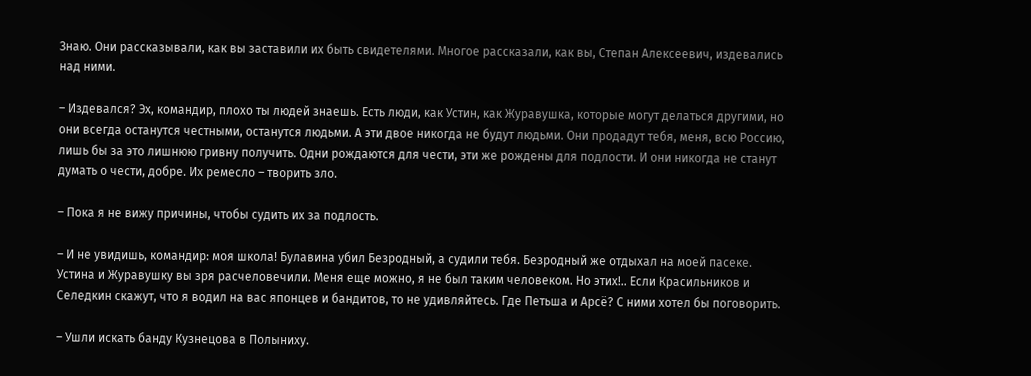Знаю. Они рассказывали, как вы заставили их быть свидетелями. Многое рассказали, как вы, Степан Алексеевич, издевались над ними.

– Издевался? Эх, командир, плохо ты людей знаешь. Есть люди, как Устин, как Журавушка, которые могут делаться другими, но они всегда останутся честными, останутся людьми. А эти двое никогда не будут людьми. Они продадут тебя, меня, всю Россию, лишь бы за это лишнюю гривну получить. Одни рождаются для чести, эти же рождены для подлости. И они никогда не станут думать о чести, добре. Их ремесло – творить зло.

– Пока я не вижу причины, чтобы судить их за подлость.

– И не увидишь, командир: моя школа! Булавина убил Безродный, а судили тебя. Безродный же отдыхал на моей пасеке. Устина и Журавушку вы зря расчеловечили. Меня еще можно, я не был таким человеком. Но этих!.. Если Красильников и Селедкин скажут, что я водил на вас японцев и бандитов, то не удивляйтесь. Где Петьша и Арсё? С ними хотел бы поговорить.

– Ушли искать банду Кузнецова в Полыниху.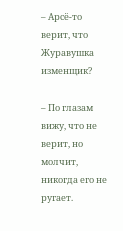– Арсё-то верит, что Журавушка изменщик?

– По глазам вижу, что не верит, но молчит, никогда его не ругает.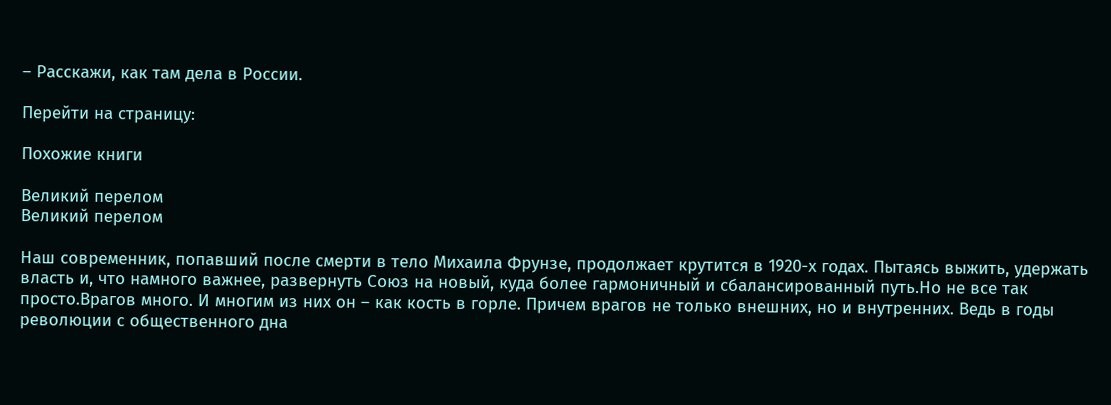– Расскажи, как там дела в России.

Перейти на страницу:

Похожие книги

Великий перелом
Великий перелом

Наш современник, попавший после смерти в тело Михаила Фрунзе, продолжает крутится в 1920-х годах. Пытаясь выжить, удержать власть и, что намного важнее, развернуть Союз на новый, куда более гармоничный и сбалансированный путь.Но не все так просто.Врагов много. И многим из них он – как кость в горле. Причем врагов не только внешних, но и внутренних. Ведь в годы революции с общественного дна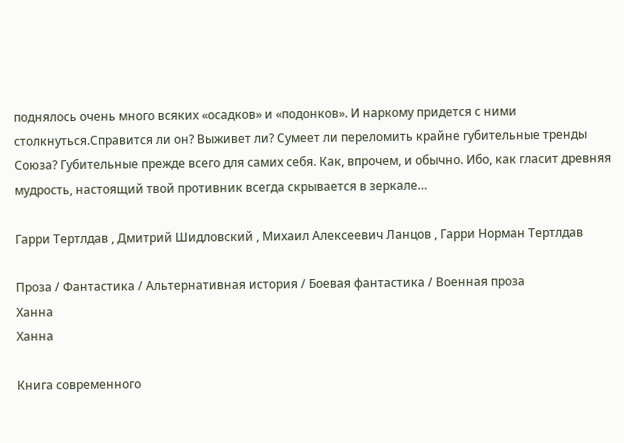поднялось очень много всяких «осадков» и «подонков». И наркому придется с ними столкнуться.Справится ли он? Выживет ли? Сумеет ли переломить крайне губительные тренды Союза? Губительные прежде всего для самих себя. Как, впрочем, и обычно. Ибо, как гласит древняя мудрость, настоящий твой противник всегда скрывается в зеркале…

Гарри Тертлдав , Дмитрий Шидловский , Михаил Алексеевич Ланцов , Гарри Норман Тертлдав

Проза / Фантастика / Альтернативная история / Боевая фантастика / Военная проза
Ханна
Ханна

Книга современного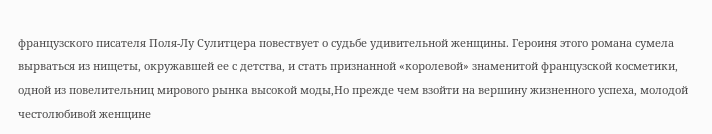французского писателя Поля-Лу Сулитцера повествует о судьбе удивительной женщины. Героиня этого романа сумела вырваться из нищеты, окружавшей ее с детства, и стать признанной «королевой» знаменитой французской косметики, одной из повелительниц мирового рынка высокой моды,Но прежде чем взойти на вершину жизненного успеха, молодой честолюбивой женщине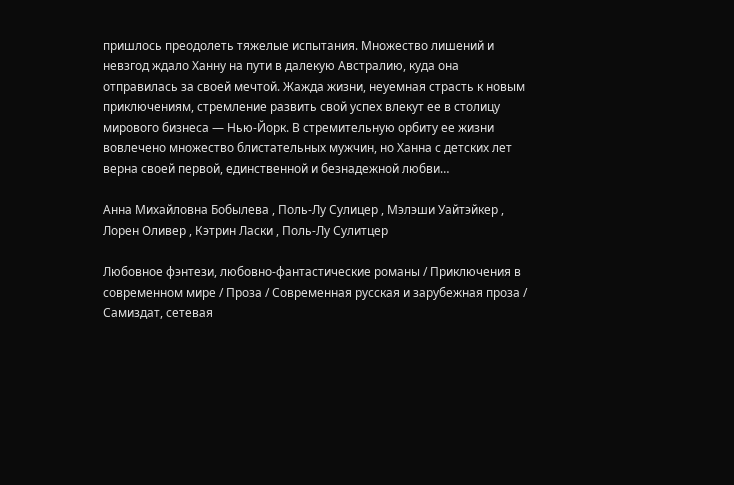пришлось преодолеть тяжелые испытания. Множество лишений и невзгод ждало Ханну на пути в далекую Австралию, куда она отправилась за своей мечтой. Жажда жизни, неуемная страсть к новым приключениям, стремление развить свой успех влекут ее в столицу мирового бизнеса — Нью-Йорк. В стремительную орбиту ее жизни вовлечено множество блистательных мужчин, но Ханна с детских лет верна своей первой, единственной и безнадежной любви…

Анна Михайловна Бобылева , Поль-Лу Сулицер , Мэлэши Уайтэйкер , Лорен Оливер , Кэтрин Ласки , Поль-Лу Сулитцер

Любовное фэнтези, любовно-фантастические романы / Приключения в современном мире / Проза / Современная русская и зарубежная проза / Самиздат, сетевая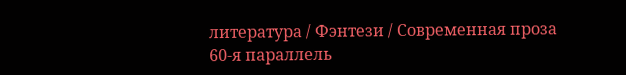литература / Фэнтези / Современная проза
60-я параллель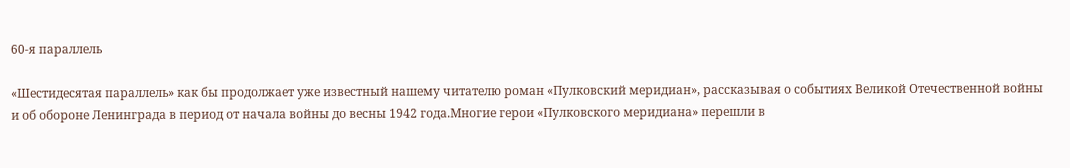60-я параллель

«Шестидесятая параллель» как бы продолжает уже известный нашему читателю роман «Пулковский меридиан», рассказывая о событиях Великой Отечественной войны и об обороне Ленинграда в период от начала войны до весны 1942 года.Многие герои «Пулковского меридиана» перешли в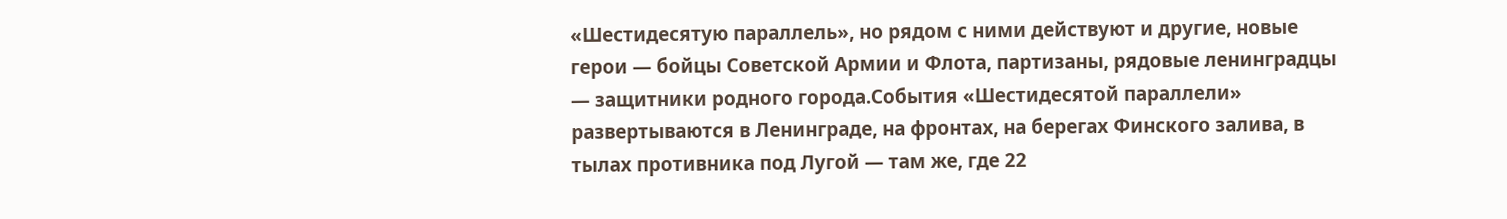«Шестидесятую параллель», но рядом с ними действуют и другие, новые герои — бойцы Советской Армии и Флота, партизаны, рядовые ленинградцы — защитники родного города.События «Шестидесятой параллели» развертываются в Ленинграде, на фронтах, на берегах Финского залива, в тылах противника под Лугой — там же, где 22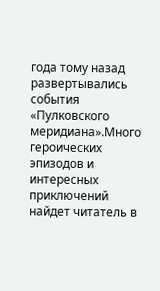года тому назад развертывались события «Пулковского меридиана».Много героических эпизодов и интересных приключений найдет читатель в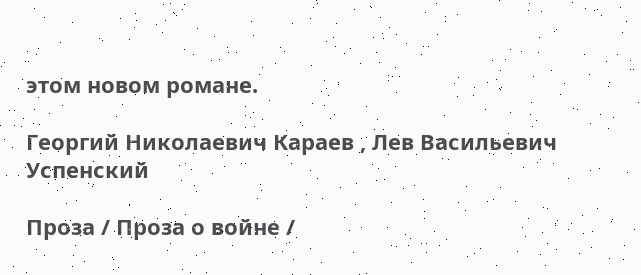этом новом романе.

Георгий Николаевич Караев , Лев Васильевич Успенский

Проза / Проза о войне /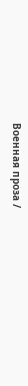Военная проза /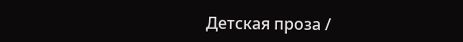Детская проза /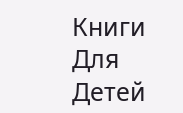Книги Для Детей